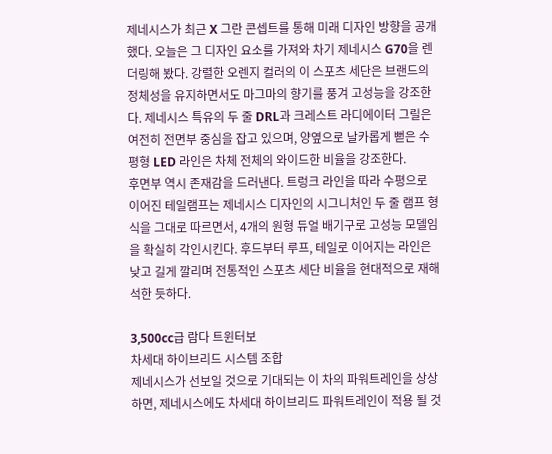제네시스가 최근 X 그란 콘셉트를 통해 미래 디자인 방향을 공개했다. 오늘은 그 디자인 요소를 가져와 차기 제네시스 G70을 렌더링해 봤다. 강렬한 오렌지 컬러의 이 스포츠 세단은 브랜드의 정체성을 유지하면서도 마그마의 향기를 풍겨 고성능을 강조한다. 제네시스 특유의 두 줄 DRL과 크레스트 라디에이터 그릴은 여전히 전면부 중심을 잡고 있으며, 양옆으로 날카롭게 뻗은 수평형 LED 라인은 차체 전체의 와이드한 비율을 강조한다.
후면부 역시 존재감을 드러낸다. 트렁크 라인을 따라 수평으로 이어진 테일램프는 제네시스 디자인의 시그니처인 두 줄 램프 형식을 그대로 따르면서, 4개의 원형 듀얼 배기구로 고성능 모델임을 확실히 각인시킨다. 후드부터 루프, 테일로 이어지는 라인은 낮고 길게 깔리며 전통적인 스포츠 세단 비율을 현대적으로 재해석한 듯하다.

3,500cc급 람다 트윈터보
차세대 하이브리드 시스템 조합
제네시스가 선보일 것으로 기대되는 이 차의 파워트레인을 상상하면, 제네시스에도 차세대 하이브리드 파워트레인이 적용 될 것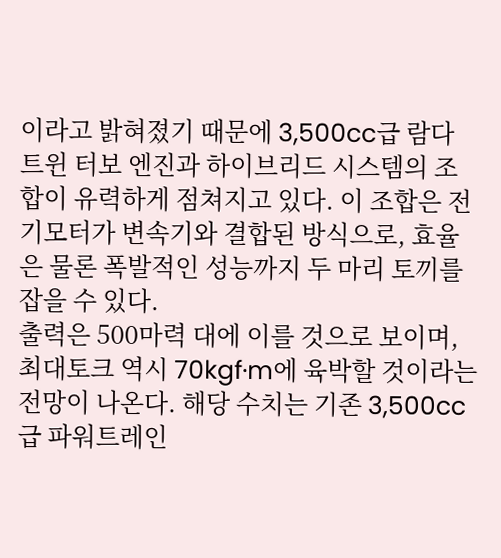이라고 밝혀졌기 때문에 3,500cc급 람다 트윈 터보 엔진과 하이브리드 시스템의 조합이 유력하게 점쳐지고 있다. 이 조합은 전기모터가 변속기와 결합된 방식으로, 효율은 물론 폭발적인 성능까지 두 마리 토끼를 잡을 수 있다.
출력은 500마력 대에 이를 것으로 보이며, 최대토크 역시 70kgf·m에 육박할 것이라는 전망이 나온다. 해당 수치는 기존 3,500cc급 파워트레인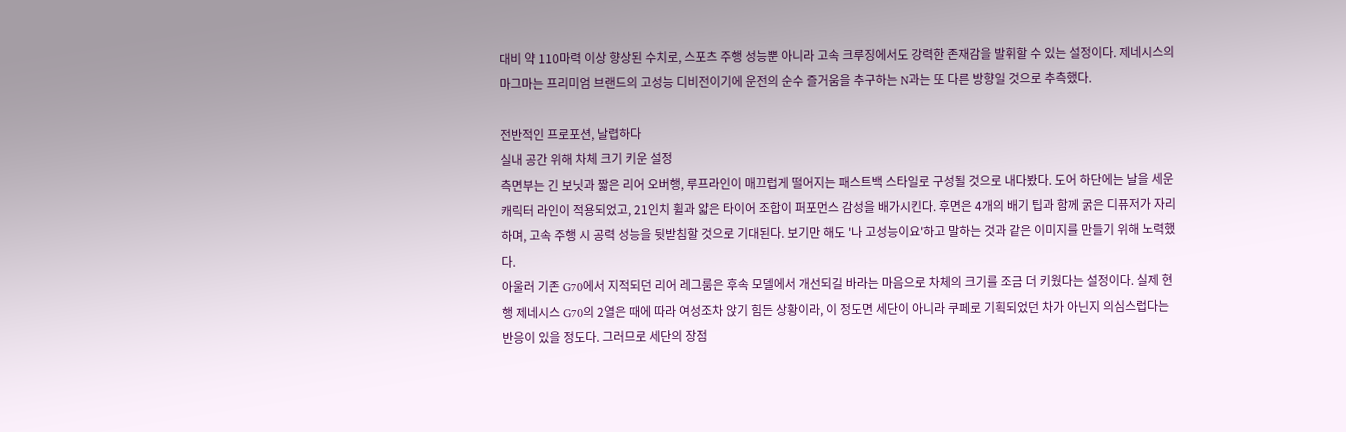대비 약 110마력 이상 향상된 수치로, 스포츠 주행 성능뿐 아니라 고속 크루징에서도 강력한 존재감을 발휘할 수 있는 설정이다. 제네시스의 마그마는 프리미엄 브랜드의 고성능 디비전이기에 운전의 순수 즐거움을 추구하는 N과는 또 다른 방향일 것으로 추측했다.

전반적인 프로포션, 날렵하다
실내 공간 위해 차체 크기 키운 설정
측면부는 긴 보닛과 짧은 리어 오버행, 루프라인이 매끄럽게 떨어지는 패스트백 스타일로 구성될 것으로 내다봤다. 도어 하단에는 날을 세운 캐릭터 라인이 적용되었고, 21인치 휠과 얇은 타이어 조합이 퍼포먼스 감성을 배가시킨다. 후면은 4개의 배기 팁과 함께 굵은 디퓨저가 자리하며, 고속 주행 시 공력 성능을 뒷받침할 것으로 기대된다. 보기만 해도 '나 고성능이요'하고 말하는 것과 같은 이미지를 만들기 위해 노력했다.
아울러 기존 G70에서 지적되던 리어 레그룸은 후속 모델에서 개선되길 바라는 마음으로 차체의 크기를 조금 더 키웠다는 설정이다. 실제 현행 제네시스 G70의 2열은 때에 따라 여성조차 앉기 힘든 상황이라, 이 정도면 세단이 아니라 쿠페로 기획되었던 차가 아닌지 의심스럽다는 반응이 있을 정도다. 그러므로 세단의 장점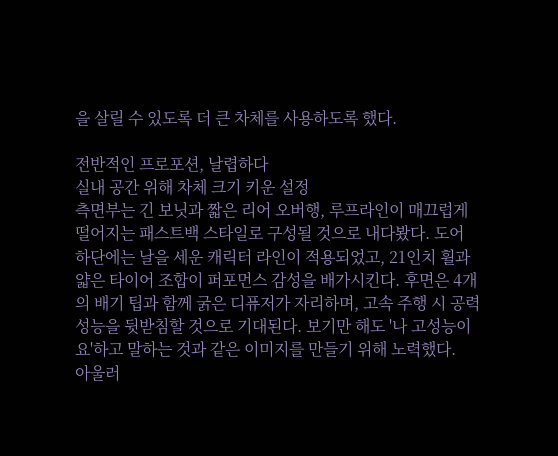을 살릴 수 있도록 더 큰 차체를 사용하도록 했다.

전반적인 프로포션, 날렵하다
실내 공간 위해 차체 크기 키운 설정
측면부는 긴 보닛과 짧은 리어 오버행, 루프라인이 매끄럽게 떨어지는 패스트백 스타일로 구성될 것으로 내다봤다. 도어 하단에는 날을 세운 캐릭터 라인이 적용되었고, 21인치 휠과 얇은 타이어 조합이 퍼포먼스 감성을 배가시킨다. 후면은 4개의 배기 팁과 함께 굵은 디퓨저가 자리하며, 고속 주행 시 공력 성능을 뒷받침할 것으로 기대된다. 보기만 해도 '나 고성능이요'하고 말하는 것과 같은 이미지를 만들기 위해 노력했다.
아울러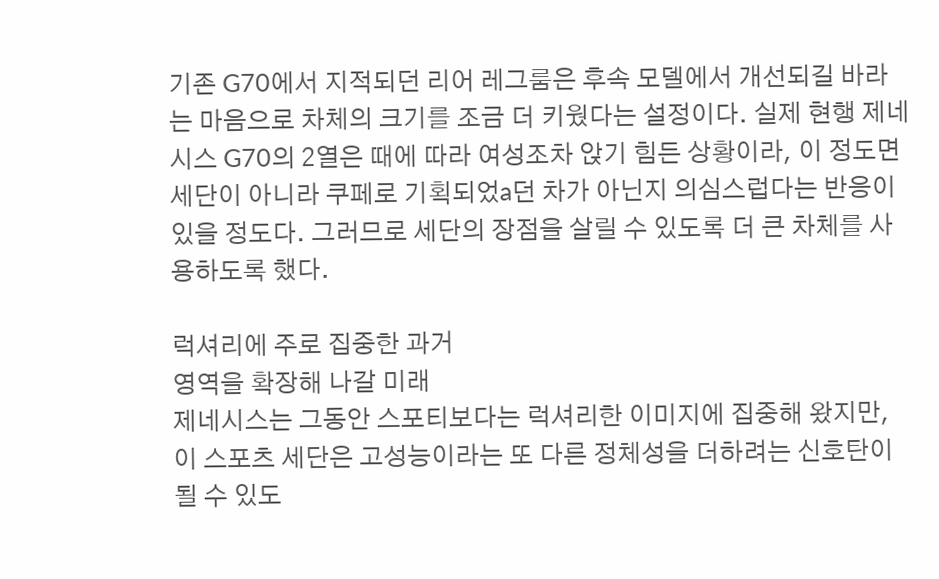기존 G70에서 지적되던 리어 레그룸은 후속 모델에서 개선되길 바라는 마음으로 차체의 크기를 조금 더 키웠다는 설정이다. 실제 현행 제네시스 G70의 2열은 때에 따라 여성조차 앉기 힘든 상황이라, 이 정도면 세단이 아니라 쿠페로 기획되었a던 차가 아닌지 의심스럽다는 반응이 있을 정도다. 그러므로 세단의 장점을 살릴 수 있도록 더 큰 차체를 사용하도록 했다.

럭셔리에 주로 집중한 과거
영역을 확장해 나갈 미래
제네시스는 그동안 스포티보다는 럭셔리한 이미지에 집중해 왔지만, 이 스포츠 세단은 고성능이라는 또 다른 정체성을 더하려는 신호탄이 될 수 있도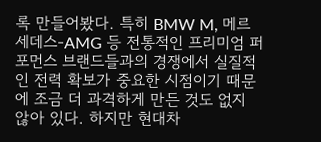록 만들어봤다. 특히 BMW M, 메르세데스-AMG 등 전통적인 프리미엄 퍼포먼스 브랜드들과의 경쟁에서 실질적인 전력 확보가 중요한 시점이기 때문에 조금 더 과격하게 만든 것도 없지 않아 있다. 하지만 현대차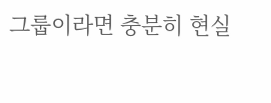그룹이라면 충분히 현실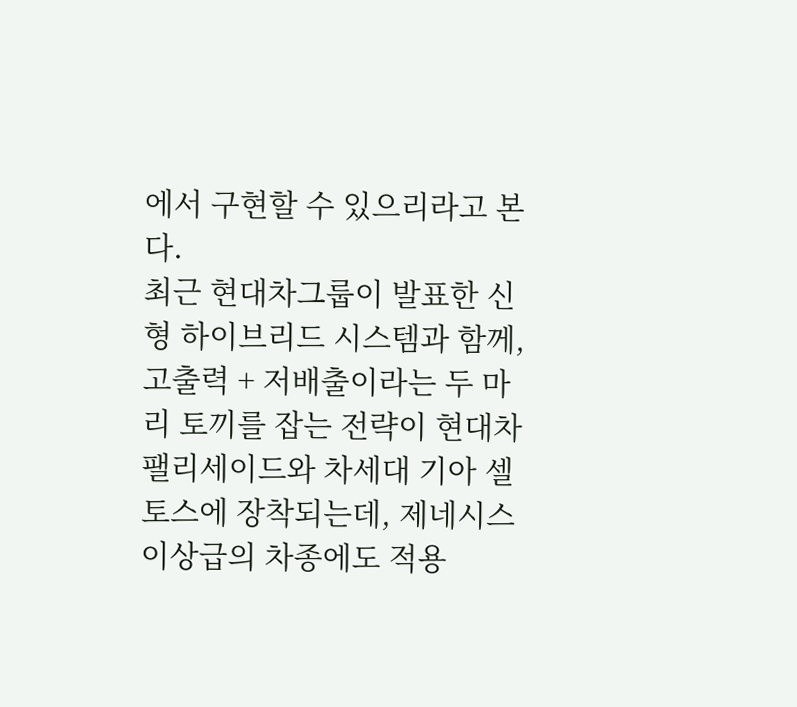에서 구현할 수 있으리라고 본다.
최근 현대차그룹이 발표한 신형 하이브리드 시스템과 함께, 고출력 + 저배출이라는 두 마리 토끼를 잡는 전략이 현대차 팰리세이드와 차세대 기아 셀토스에 장착되는데, 제네시스 이상급의 차종에도 적용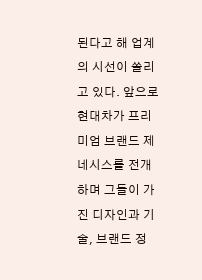된다고 해 업계의 시선이 쏠리고 있다. 앞으로 현대차가 프리미엄 브랜드 제네시스를 전개하며 그들이 가진 디자인과 기술, 브랜드 정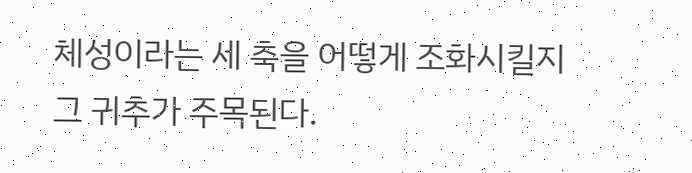체성이라는 세 축을 어떻게 조화시킬지 그 귀추가 주목된다.